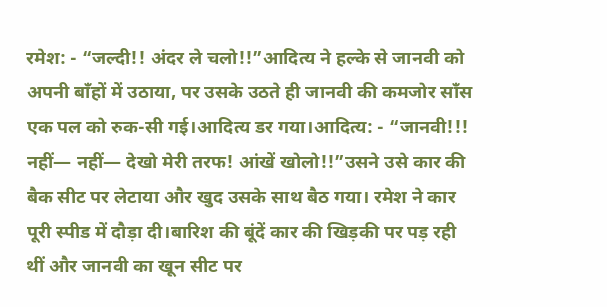रमेश: - “जल्दी!! अंदर ले चलो!!”आदित्य ने हल्के से जानवी को अपनी बाँहों में उठाया, पर उसके उठते ही जानवी की कमजोर साँस एक पल को रुक-सी गई।आदित्य डर गया।आदित्य: - “जानवी!!! नहीं— नहीं— देखो मेरी तरफ! आंखें खोलो!!”उसने उसे कार की बैक सीट पर लेटाया और खुद उसके साथ बैठ गया। रमेश ने कार पूरी स्पीड में दौड़ा दी।बारिश की बूंदें कार की खिड़की पर पड़ रही थीं और जानवी का खून सीट पर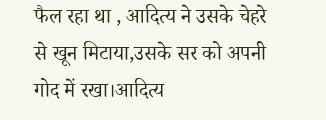फैल रहा था , आदित्य ने उसके चेहरे से खून मिटाया,उसके सर को अपनी गोद में रखा।आदित्य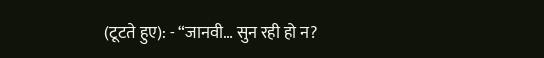(टूटते हुए): - “जानवी… सुन रही हो न?